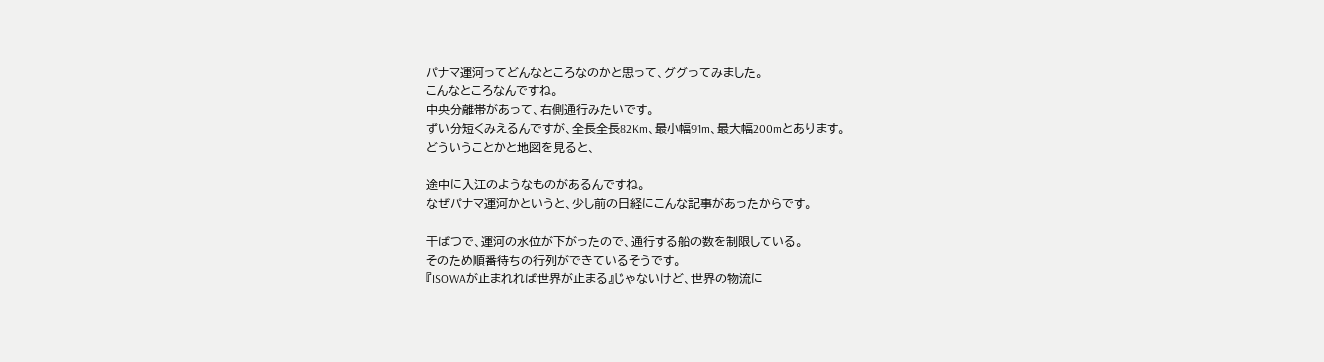パナマ運河ってどんなところなのかと思って、ググってみました。
こんなところなんですね。
中央分離帯があって、右側通行みたいです。
ずい分短くみえるんですが、全長全長82Km、最小幅91m、最大幅200mとあります。
どういうことかと地図を見ると、

途中に入江のようなものがあるんですね。
なぜパナマ運河かというと、少し前の日経にこんな記事があったからです。

干ばつで、運河の水位が下がったので、通行する船の数を制限している。
そのため順番待ちの行列ができているそうです。
『ISOWAが止まれれば世界が止まる』じゃないけど、世界の物流に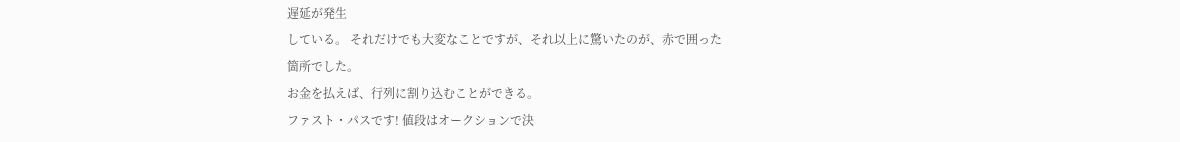遅延が発生
している。 それだけでも大変なことですが、それ以上に驚いたのが、赤で囲った
箇所でした。
お金を払えば、行列に割り込むことができる。
ファスト・パスです! 値段はオークションで決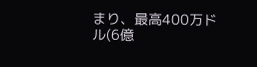まり、最高400万ドル(6億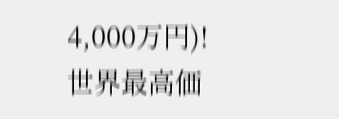4,000万円)!
世界最高価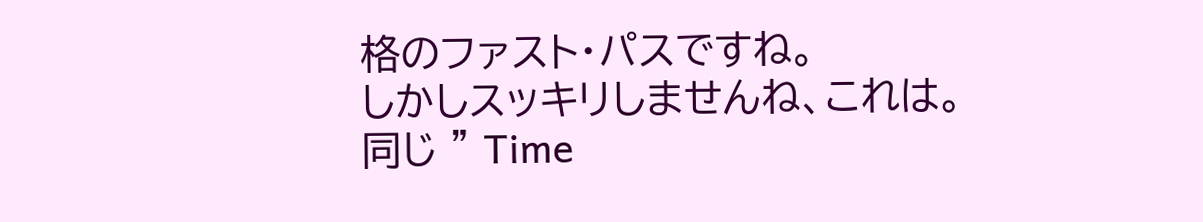格のファスト・パスですね。
しかしスッキリしませんね、これは。
同じ ” Time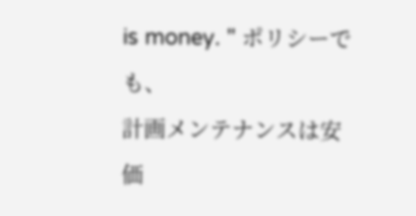is money. " ポリシーでも、
計画メンテナンスは安価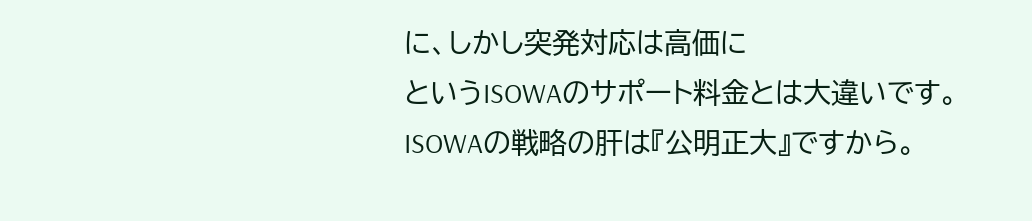に、しかし突発対応は高価に
というISOWAのサポート料金とは大違いです。
ISOWAの戦略の肝は『公明正大』ですから。